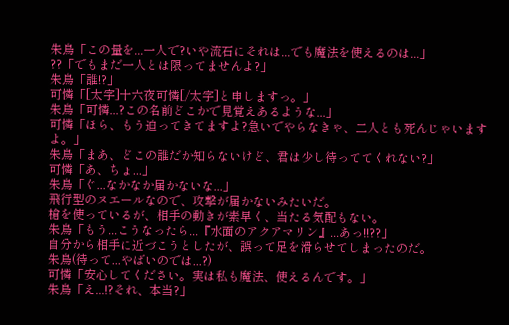朱鳥「この量を...一人で?いや流石にそれは...でも魔法を使えるのは...」
??「でもまだ一人とは限ってませんよ?」
朱鳥「誰!?」
可憐「[太字]十六夜可憐[/太字]と申しますっ。」
朱鳥「可憐...?この名前どこかで見覚えあるような...」
可憐「ほら、もう迫ってきてますよ?急いでやらなきゃ、二人とも死んじゃいますよ。」
朱鳥「まあ、どこの誰だか知らないけど、君は少し待っててくれない?」
可憐「あ、ちょ...」
朱鳥「ぐ...なかなか届かないな...」
飛行型のヌエールなので、攻撃が届かないみたいだ。
槍を使っているが、相手の動きが素早く、当たる気配もない。
朱鳥「もう...こうなったら...『水面のアクアマリン』...あっ!!??」
自分から相手に近づこうとしたが、誤って足を滑らせてしまったのだ。
朱鳥(待って...やばいのでは...?)
可憐「安心してください。実は私も魔法、使えるんです。」
朱鳥「え...!?それ、本当?」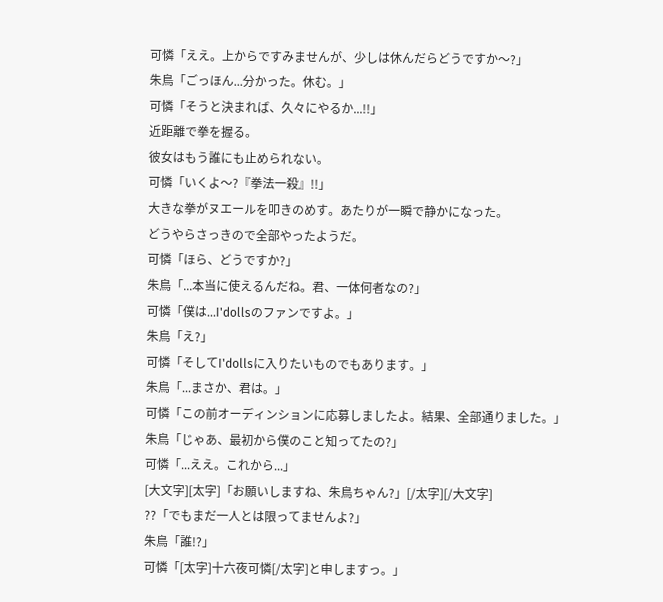可憐「ええ。上からですみませんが、少しは休んだらどうですか〜?」
朱鳥「ごっほん...分かった。休む。」
可憐「そうと決まれば、久々にやるか...!!」
近距離で拳を握る。
彼女はもう誰にも止められない。
可憐「いくよ〜?『拳法一殺』!!」
大きな拳がヌエールを叩きのめす。あたりが一瞬で静かになった。
どうやらさっきので全部やったようだ。
可憐「ほら、どうですか?」
朱鳥「...本当に使えるんだね。君、一体何者なの?」
可憐「僕は...I'dollsのファンですよ。」
朱鳥「え?」
可憐「そしてI'dollsに入りたいものでもあります。」
朱鳥「...まさか、君は。」
可憐「この前オーディンションに応募しましたよ。結果、全部通りました。」
朱鳥「じゃあ、最初から僕のこと知ってたの?」
可憐「...ええ。これから...」
[大文字][太字]「お願いしますね、朱鳥ちゃん?」[/太字][/大文字]
??「でもまだ一人とは限ってませんよ?」
朱鳥「誰!?」
可憐「[太字]十六夜可憐[/太字]と申しますっ。」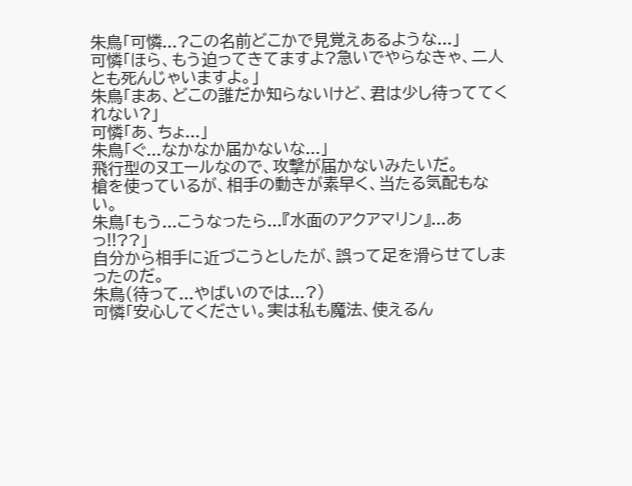朱鳥「可憐...?この名前どこかで見覚えあるような...」
可憐「ほら、もう迫ってきてますよ?急いでやらなきゃ、二人とも死んじゃいますよ。」
朱鳥「まあ、どこの誰だか知らないけど、君は少し待っててくれない?」
可憐「あ、ちょ...」
朱鳥「ぐ...なかなか届かないな...」
飛行型のヌエールなので、攻撃が届かないみたいだ。
槍を使っているが、相手の動きが素早く、当たる気配もない。
朱鳥「もう...こうなったら...『水面のアクアマリン』...あっ!!??」
自分から相手に近づこうとしたが、誤って足を滑らせてしまったのだ。
朱鳥(待って...やばいのでは...?)
可憐「安心してください。実は私も魔法、使えるん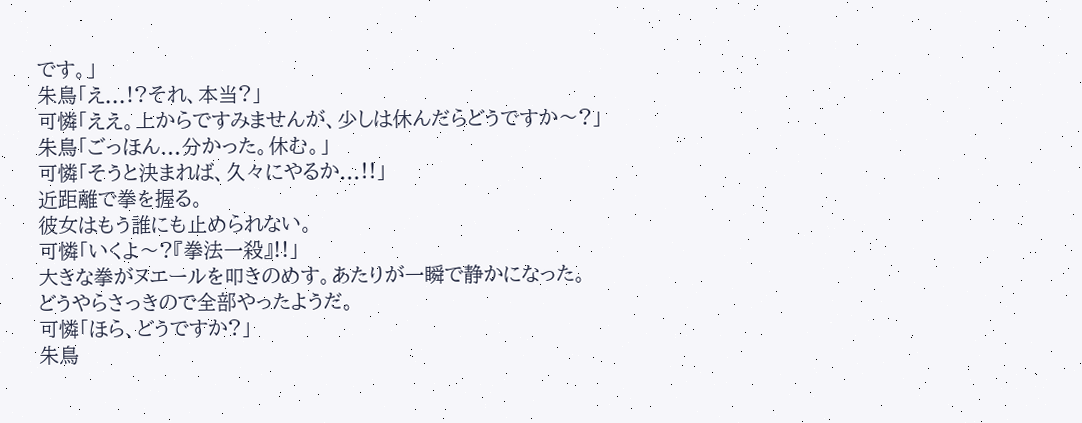です。」
朱鳥「え...!?それ、本当?」
可憐「ええ。上からですみませんが、少しは休んだらどうですか〜?」
朱鳥「ごっほん...分かった。休む。」
可憐「そうと決まれば、久々にやるか...!!」
近距離で拳を握る。
彼女はもう誰にも止められない。
可憐「いくよ〜?『拳法一殺』!!」
大きな拳がヌエールを叩きのめす。あたりが一瞬で静かになった。
どうやらさっきので全部やったようだ。
可憐「ほら、どうですか?」
朱鳥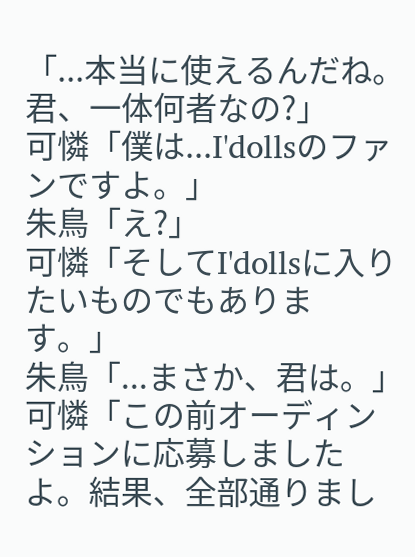「...本当に使えるんだね。君、一体何者なの?」
可憐「僕は...I'dollsのファンですよ。」
朱鳥「え?」
可憐「そしてI'dollsに入りたいものでもあります。」
朱鳥「...まさか、君は。」
可憐「この前オーディンションに応募しましたよ。結果、全部通りまし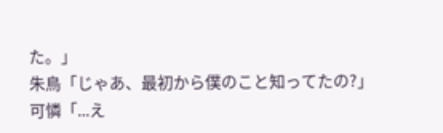た。」
朱鳥「じゃあ、最初から僕のこと知ってたの?」
可憐「...え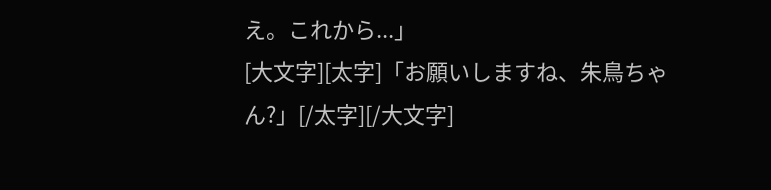え。これから...」
[大文字][太字]「お願いしますね、朱鳥ちゃん?」[/太字][/大文字]